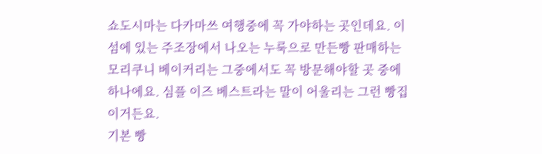쇼도시마는 다카마쓰 여행중에 꼭 가야하는 곳인데요. 이 섬에 있는 주조장에서 나오는 누룩으로 만든빵 판매하는 모리쿠니 베이커리는 그중에서도 꼭 방문해야할 곳 중에 하나에요. 심플 이즈 베스트라는 말이 어울리는 그런 빵집이거든요.
기본 빵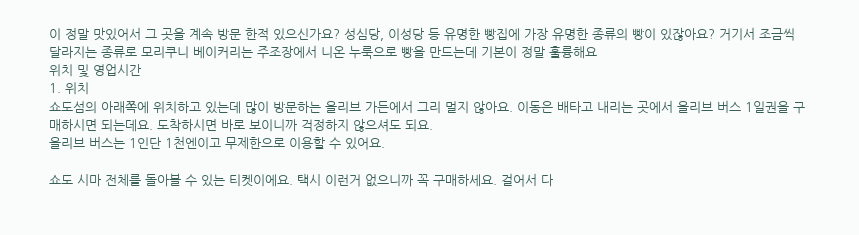이 정말 맛있어서 그 곳을 계속 방문 한적 있으신가요? 성심당, 이성당 등 유명한 빵집에 가장 유명한 종류의 빵이 있잖아요? 거기서 조금씩 달라지는 종류로 모리쿠니 베이커리는 주조장에서 니온 누룩으로 빵을 만드는데 기본이 정말 훌륭해요
위치 및 영업시간
1. 위치
쇼도섬의 아래쪽에 위치하고 있는데 많이 방문하는 올리브 가든에서 그리 멀지 않아요. 이동은 배타고 내리는 곳에서 올리브 버스 1일권을 구매하시면 되는데요. 도착하시면 바로 보이니까 걱정하지 않으셔도 되요.
올리브 버스는 1인단 1천엔이고 무제한으로 이용할 수 있어요.

쇼도 시마 전체를 돌아볼 수 있는 티켓이에요. 택시 이런거 없으니까 꼭 구매하세요. 걸어서 다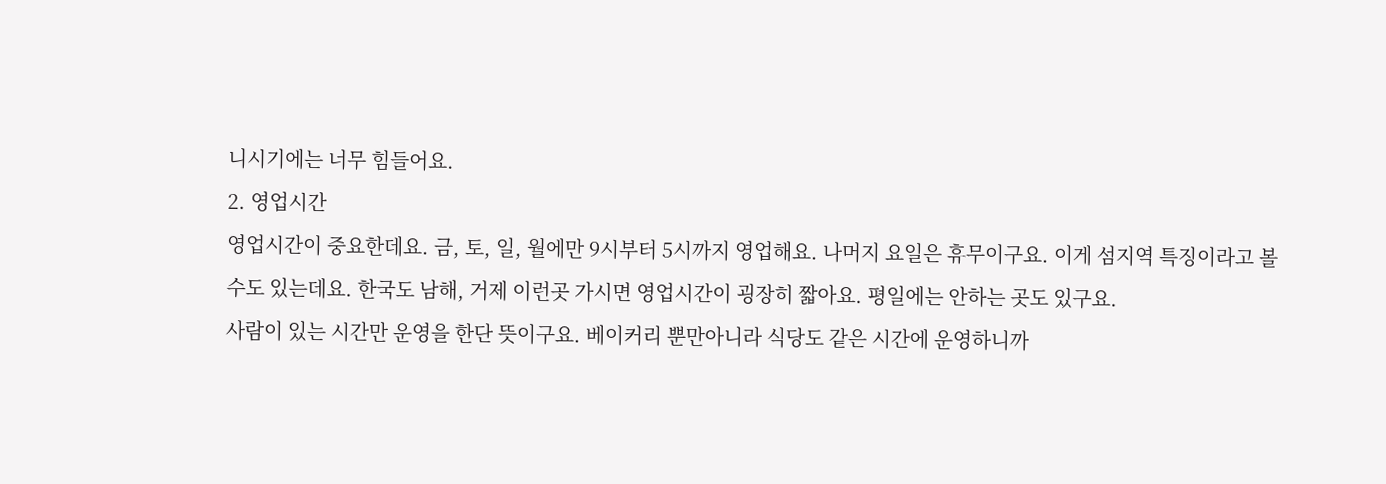니시기에는 너무 힘들어요.
2. 영업시간
영업시간이 중요한데요. 금, 토, 일, 월에만 9시부터 5시까지 영업해요. 나머지 요일은 휴무이구요. 이게 섬지역 특징이라고 볼수도 있는데요. 한국도 남해, 거제 이런곳 가시면 영업시간이 굉장히 짧아요. 평일에는 안하는 곳도 있구요.
사람이 있는 시간만 운영을 한단 뜻이구요. 베이커리 뿐만아니라 식당도 같은 시간에 운영하니까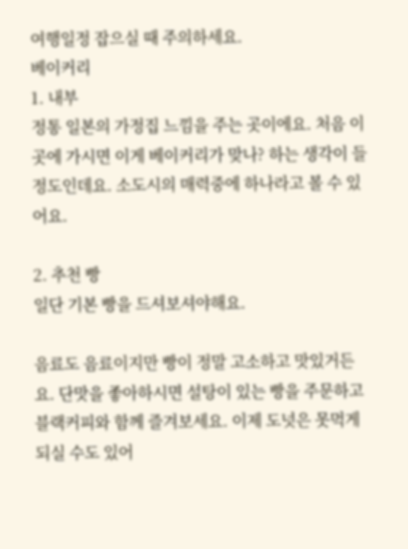여행일정 잡으실 때 주의하세요.
베이커리
1. 내부
정통 일본의 가정집 느낌을 주는 곳이에요. 처음 이곳에 가시면 이게 베이커리가 맞나? 하는 생각이 들 정도인데요. 소도시의 매력중에 하나라고 볼 수 있어요.

2. 추천 빵
일단 기본 빵을 드셔보셔야해요.

음료도 음료이지만 빵이 정말 고소하고 맛있거든요. 단맛을 좋아하시면 설탕이 있는 빵을 주문하고 블랙커피와 함께 즐겨보세요. 이제 도넛은 못먹게 되실 수도 있어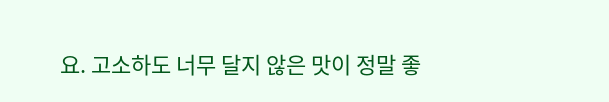요. 고소하도 너무 달지 않은 맛이 정말 좋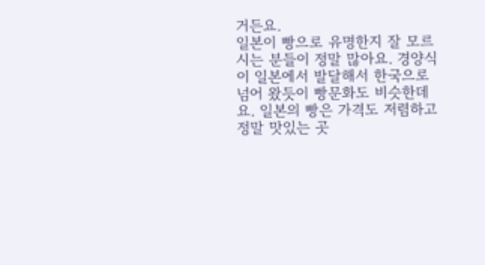거든요.
일본이 빵으로 유명한지 잘 모르시는 분들이 정말 많아요. 경양식이 일본에서 발달해서 한국으로 넘어 왔듯이 빵문화도 비슷한데요. 일본의 빵은 가격도 저렴하고 정말 맛있는 곳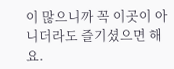이 많으니까 꼭 이곳이 아니더라도 즐기셨으면 해요.